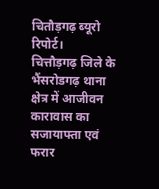चितौड़गढ़ ब्यूरो रिपोर्ट।
चित्तौड़गढ़ जिले के भैंसरोडगढ़ थाना क्षेत्र में आजीवन कारावास का सजायाफ्ता एवं फरार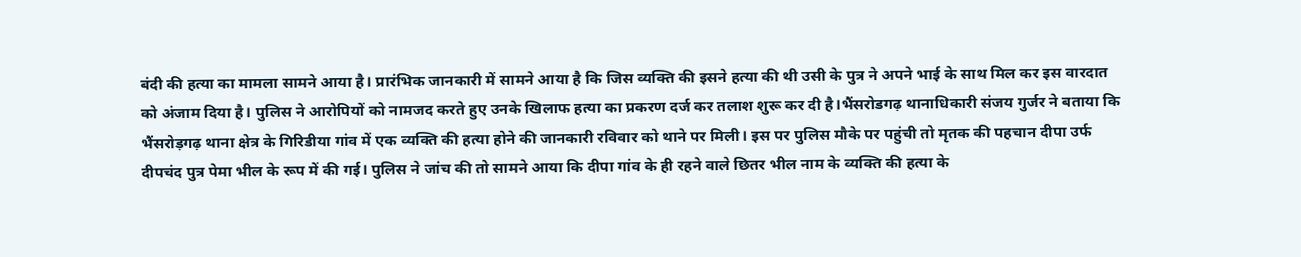बंदी की हत्या का मामला सामने आया है। प्रारंभिक जानकारी में सामने आया है कि जिस व्यक्ति की इसने हत्या की थी उसी के पुत्र ने अपने भाई के साथ मिल कर इस वारदात को अंजाम दिया है। पुलिस ने आरोपियों को नामजद करते हुए उनके खिलाफ हत्या का प्रकरण दर्ज कर तलाश शुरू कर दी है।भैंसरोडगढ़ थानाधिकारी संजय गुर्जर ने बताया कि भैंसरोड़गढ़ थाना क्षेत्र के गिरिडीया गांव में एक व्यक्ति की हत्या होने की जानकारी रविवार को थाने पर मिली। इस पर पुलिस मौके पर पहुंची तो मृतक की पहचान दीपा उर्फ दीपचंद पुत्र पेमा भील के रूप में की गई। पुलिस ने जांच की तो सामने आया कि दीपा गांव के ही रहने वाले छितर भील नाम के व्यक्ति की हत्या के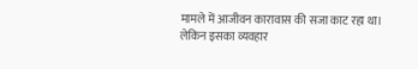मामले में आजीवन कारावास की सजा काट रहा था। लेकिन इसका व्यवहार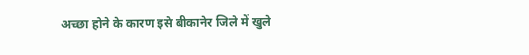अच्छा होने के कारण इसे बीकानेर जिले में खुले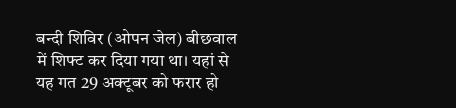बन्दी शिविर (ओपन जेल) बीछवाल में शिफ्ट कर दिया गया था। यहां से यह गत 29 अक्टूबर को फरार हो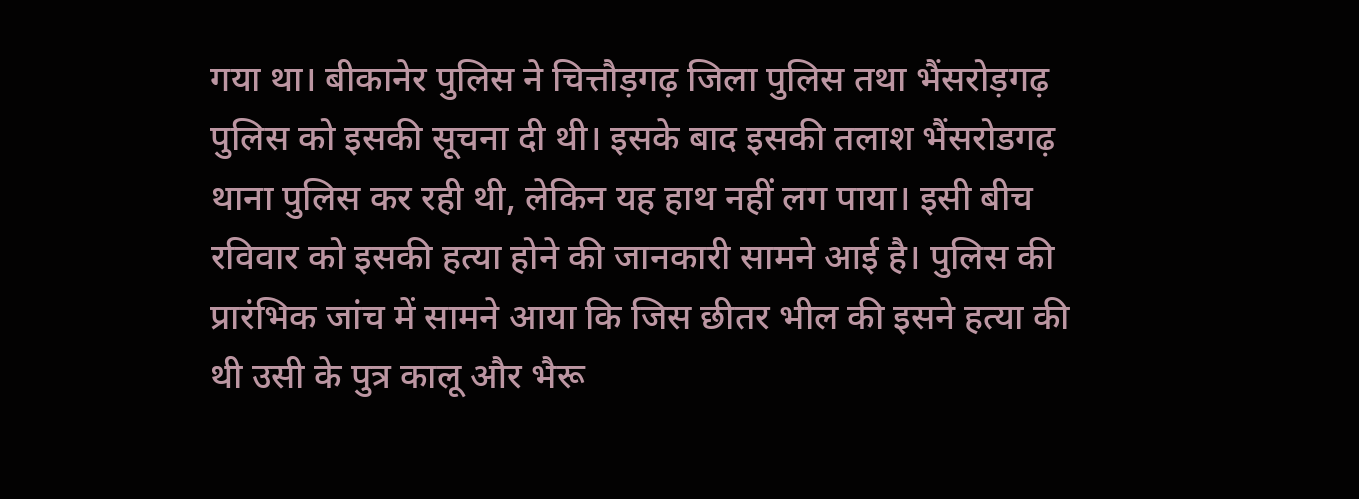गया था। बीकानेर पुलिस ने चित्तौड़गढ़ जिला पुलिस तथा भैंसरोड़गढ़ पुलिस को इसकी सूचना दी थी। इसके बाद इसकी तलाश भैंसरोडगढ़ थाना पुलिस कर रही थी, लेकिन यह हाथ नहीं लग पाया। इसी बीच रविवार को इसकी हत्या होने की जानकारी सामने आई है। पुलिस की प्रारंभिक जांच में सामने आया कि जिस छीतर भील की इसने हत्या की थी उसी के पुत्र कालू और भैरू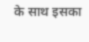के साथ इसका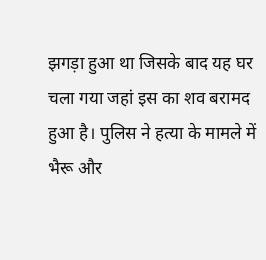झगड़ा हुआ था जिसके बाद यह घर चला गया जहां इस का शव बरामद हुआ है। पुलिस ने हत्या के मामले में भैरू और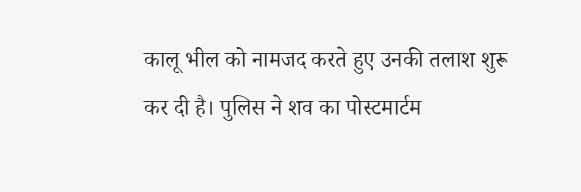कालू भील को नामजद करते हुए उनकी तलाश शुरू कर दी है। पुलिस ने शव का पोस्टमार्टम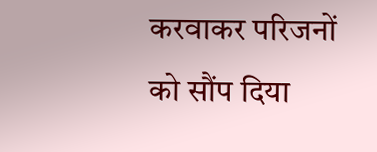करवाकर परिजनों को सौंप दिया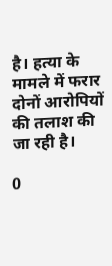है। हत्या के मामले में फरार दोनों आरोपियों की तलाश की जा रही है।

0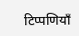टिप्पणियाँ